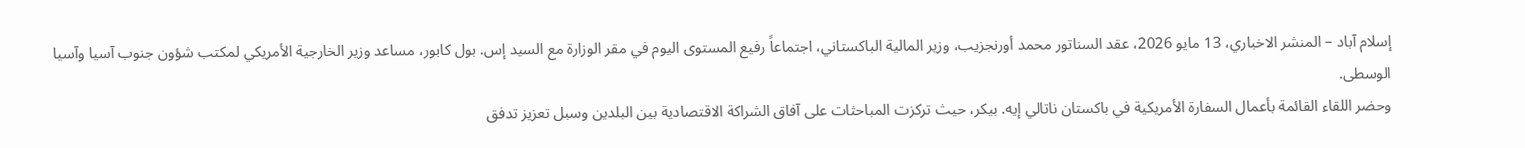إسلام آباد – المنشر الاخباري، 13 مايو 2026، عقد السناتور محمد أورنجزيب، وزير المالية الباكستاني، اجتماعاً رفيع المستوى اليوم في مقر الوزارة مع السيد إس. بول كابور، مساعد وزير الخارجية الأمريكي لمكتب شؤون جنوب آسيا وآسيا الوسطى.
وحضر اللقاء القائمة بأعمال السفارة الأمريكية في باكستان ناتالي إيه. بيكر، حيث تركزت المباحثات على آفاق الشراكة الاقتصادية بين البلدين وسبل تعزيز تدفق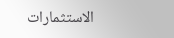الاستثمارات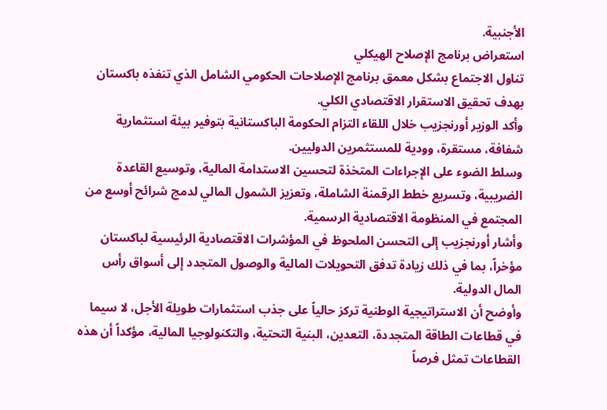الأجنبية.
استعراض برنامج الإصلاح الهيكلي
تناول الاجتماع بشكل معمق برنامج الإصلاحات الحكومي الشامل الذي تنفذه باكستان بهدف تحقيق الاستقرار الاقتصادي الكلي.
وأكد الوزير أورنجزيب خلال اللقاء التزام الحكومة الباكستانية بتوفير بيئة استثمارية شفافة، مستقرة، وودية للمستثمرين الدوليين.
وسلط الضوء على الإجراءات المتخذة لتحسين الاستدامة المالية، وتوسيع القاعدة الضريبية، وتسريع خطط الرقمنة الشاملة، وتعزيز الشمول المالي لدمج شرائح أوسع من المجتمع في المنظومة الاقتصادية الرسمية.
وأشار أورنجزيب إلى التحسن الملحوظ في المؤشرات الاقتصادية الرئيسية لباكستان مؤخراً، بما في ذلك زيادة تدفق التحويلات المالية والوصول المتجدد إلى أسواق رأس المال الدولية.
وأوضح أن الاستراتيجية الوطنية تركز حالياً على جذب استثمارات طويلة الأجل، لا سيما في قطاعات الطاقة المتجددة، التعدين، البنية التحتية، والتكنولوجيا المالية، مؤكداً أن هذه القطاعات تمثل فرصاً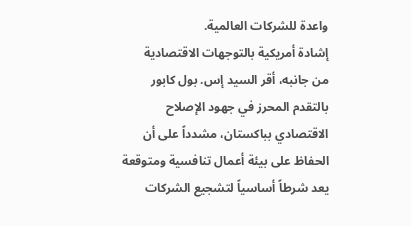واعدة للشركات العالمية.
إشادة أمريكية بالتوجهات الاقتصادية
من جانبه، أقر السيد إس. بول كابور بالتقدم المحرز في جهود الإصلاح الاقتصادي بباكستان، مشدداً على أن الحفاظ على بيئة أعمال تنافسية ومتوقعة يعد شرطاً أساسياً لتشجيع الشركات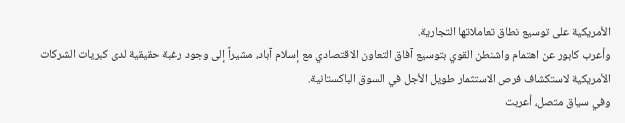الأمريكية على توسيع نطاق تعاملاتها التجارية.
وأعرب كابور عن اهتمام واشنطن القوي بتوسيع آفاق التعاون الاقتصادي مع إسلام آباد، مشيراً إلى وجود رغبة حقيقية لدى كبريات الشركات الأمريكية لاستكشاف فرص الاستثمار طويل الأجل في السوق الباكستانية.
وفي سياق متصل، أعربت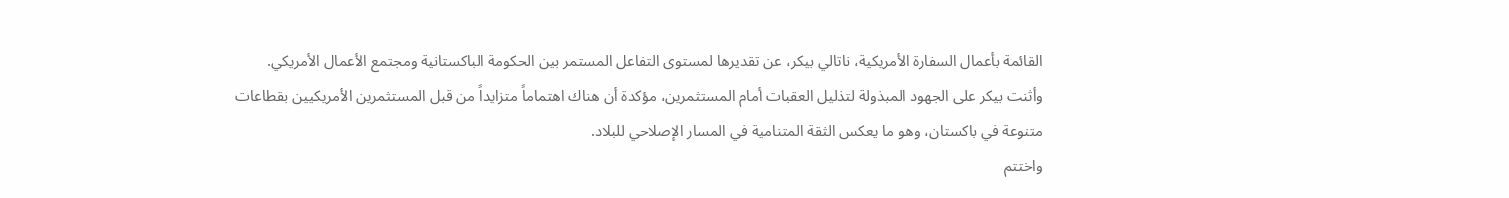القائمة بأعمال السفارة الأمريكية، ناتالي بيكر، عن تقديرها لمستوى التفاعل المستمر بين الحكومة الباكستانية ومجتمع الأعمال الأمريكي.
وأثنت بيكر على الجهود المبذولة لتذليل العقبات أمام المستثمرين، مؤكدة أن هناك اهتماماً متزايداً من قبل المستثمرين الأمريكيين بقطاعات متنوعة في باكستان، وهو ما يعكس الثقة المتنامية في المسار الإصلاحي للبلاد.
واختتم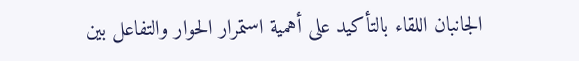الجانبان اللقاء بالتأكيد على أهمية استمرار الحوار والتفاعل بين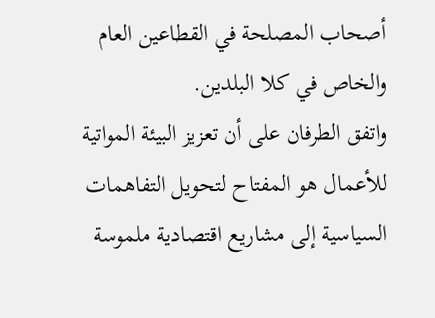أصحاب المصلحة في القطاعين العام والخاص في كلا البلدين.
واتفق الطرفان على أن تعزيز البيئة المواتية للأعمال هو المفتاح لتحويل التفاهمات السياسية إلى مشاريع اقتصادية ملموسة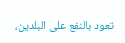تعود بالنفع على البلدين،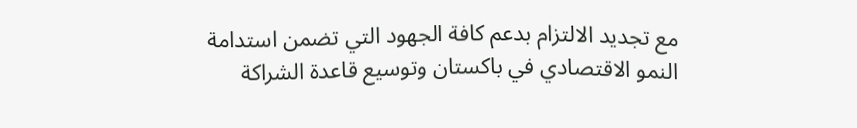مع تجديد الالتزام بدعم كافة الجهود التي تضمن استدامة النمو الاقتصادي في باكستان وتوسيع قاعدة الشراكة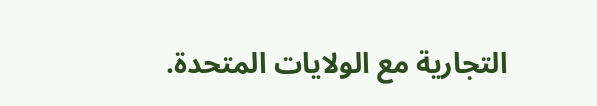التجارية مع الولايات المتحدة.